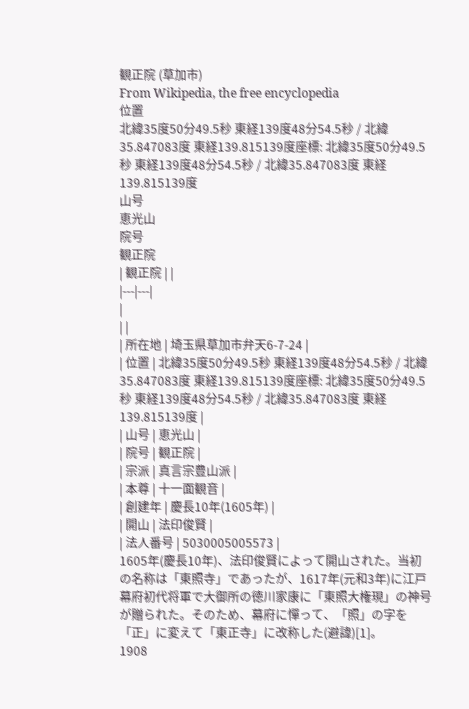観正院 (草加市)
From Wikipedia, the free encyclopedia
位置
北緯35度50分49.5秒 東経139度48分54.5秒 / 北緯35.847083度 東経139.815139度座標: 北緯35度50分49.5秒 東経139度48分54.5秒 / 北緯35.847083度 東経139.815139度
山号
恵光山
院号
観正院
| 観正院 | |
|---|---|
|
| |
| 所在地 | 埼玉県草加市弁天6-7-24 |
| 位置 | 北緯35度50分49.5秒 東経139度48分54.5秒 / 北緯35.847083度 東経139.815139度座標: 北緯35度50分49.5秒 東経139度48分54.5秒 / 北緯35.847083度 東経139.815139度 |
| 山号 | 恵光山 |
| 院号 | 観正院 |
| 宗派 | 真言宗豊山派 |
| 本尊 | 十一面観音 |
| 創建年 | 慶長10年(1605年) |
| 開山 | 法印俊賢 |
| 法人番号 | 5030005005573 |
1605年(慶長10年)、法印俊賢によって開山された。当初の名称は「東照寺」であったが、1617年(元和3年)に江戸幕府初代将軍で大御所の徳川家康に「東照大権現」の神号が贈られた。そのため、幕府に憚って、「照」の字を「正」に変えて「東正寺」に改称した(避諱)[1]。
1908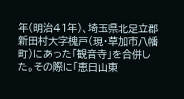年(明治41年)、埼玉県北足立郡新田村大字槐戸(現・草加市八幡町)にあった「観音寺」を合併した。その際に「恵日山東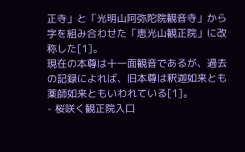正寺」と「光明山阿弥陀院観音寺」から字を組み合わせた「恵光山観正院」に改称した[1]。
現在の本尊は十一面観音であるが、過去の記録によれば、旧本尊は釈迦如来とも薬師如来ともいわれている[1]。
- 桜咲く観正院入口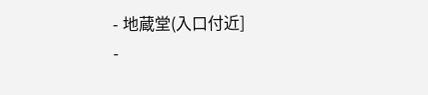- 地蔵堂(入口付近]
-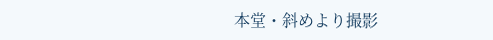本堂・斜めより撮影